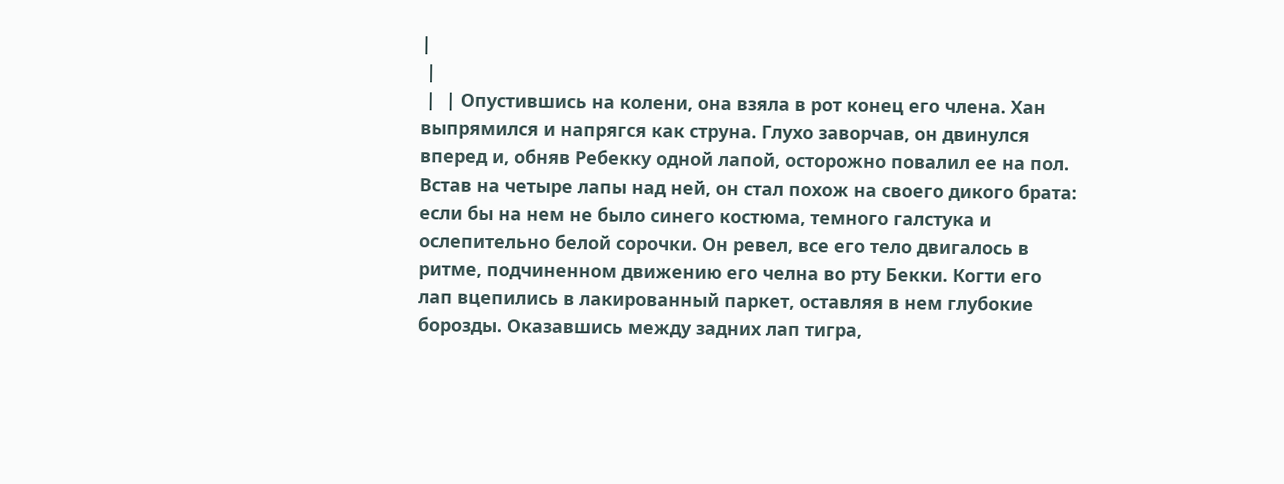|
 |
 |  | Опустившись на колени, она взяла в рот конец его члена. Хан выпрямился и напрягся как струна. Глухо заворчав, он двинулся вперед и, обняв Ребекку одной лапой, осторожно повалил ее на пол. Встав на четыре лапы над ней, он стал похож на своего дикого брата: если бы на нем не было синего костюма, темного галстука и ослепительно белой сорочки. Он ревел, все его тело двигалось в ритме, подчиненном движению его челна во рту Бекки. Когти его лап вцепились в лакированный паркет, оставляя в нем глубокие борозды. Оказавшись между задних лап тигра,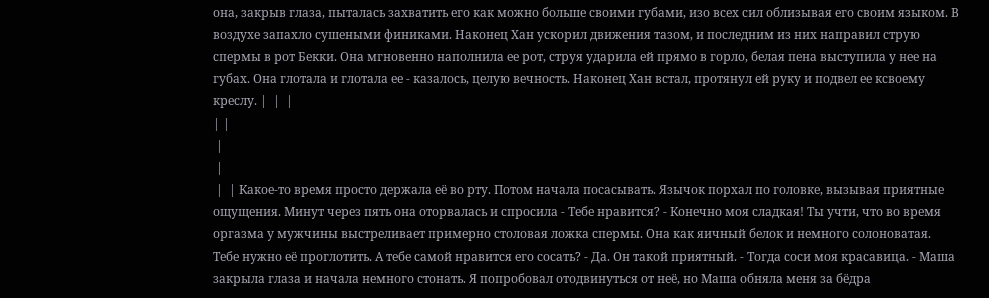она, закрыв глаза, пыталась захватить его как можно больше своими губами, изо всех сил облизывая его своим языком. В воздухе запахло сушеными финиками. Наконец Хан ускорил движения тазом, и последним из них направил струю спермы в рот Бекки. Она мгновенно наполнила ее рот, струя ударила ей прямо в горло, белая пена выступила у нее на губах. Она глотала и глотала ее - казалось, целую вечность. Наконец Хан встал, протянул ей руку и подвел ее ксвоему креслу. |  |  |
| |
 |
 |
 |  | Какое-то время просто держала её во рту. Потом начала посасывать. Язычок порхал по головке, вызывая приятные ощущения. Минут через пять она оторвалась и спросила - Тебе нравится? - Конечно моя сладкая! Ты учти, что во время оргазма у мужчины выстреливает примерно столовая ложка спермы. Она как яичный белок и немного солоноватая. Тебе нужно её проглотить. А тебе самой нравится его сосать? - Да. Он такой приятный. - Тогда соси моя красавица. - Маша закрыла глаза и начала немного стонать. Я попробовал отодвинуться от неё, но Маша обняла меня за бёдра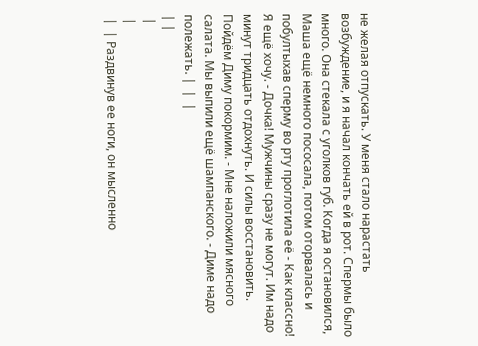не желая отпускать. У меня стало нарастать возбуждение, и я начал кончать ей в рот. Спермы было много. Она стекала с уголков губ. Когда я остановился, Маша ещё немного пососала, потом оторвалась и побултыхав сперму во рту проглотила её - Как классно! Я ещё хочу. - Дочка! Мужчины сразу не могут. Им надо минут тридцать отдохнуть. И силы восстановить. Пойдём Диму покормим. - Мне наложили мясного салата. Мы выпили ещё шампанского. - Диме надо полежать. |  |  |
| |
 |
 |
 |  | Раздвинув ее ноги, он мысленно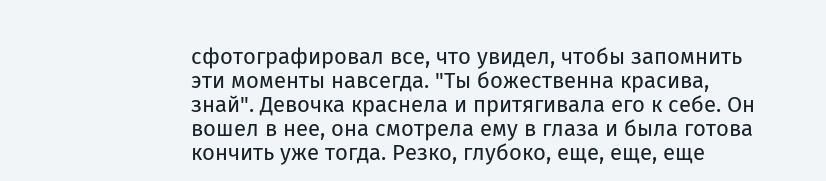сфотографировал все, что увидел, чтобы запомнить эти моменты навсегда. "Ты божественна красива, знай". Девочка краснела и притягивала его к себе. Он вошел в нее, она смотрела ему в глаза и была готова кончить уже тогда. Резко, глубоко, еще, еще, еще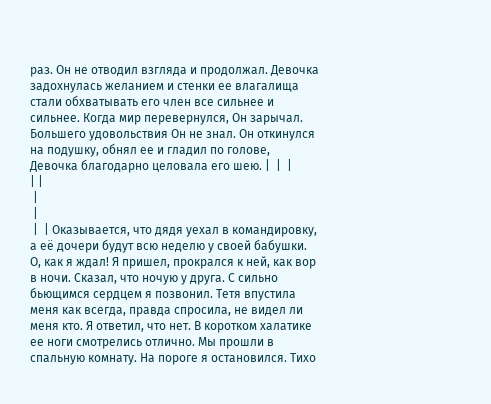раз. Он не отводил взгляда и продолжал. Девочка задохнулась желанием и стенки ее влагалища стали обхватывать его член все сильнее и сильнее. Когда мир перевернулся, Он зарычал. Большего удовольствия Он не знал. Он откинулся на подушку, обнял ее и гладил по голове, Девочка благодарно целовала его шею. |  |  |
| |
 |
 |
 |  | Оказывается, что дядя уехал в командировку, а её дочери будут всю неделю у своей бабушки. О, как я ждал! Я пришел, прокрался к ней, как вор в ночи. Сказал, что ночую у друга. С сильно бьющимся сердцем я позвонил. Тетя впустила меня как всегда, правда спросила, не видел ли меня кто. Я ответил, что нет. В коротком халатике ее ноги смотрелись отлично. Мы прошли в спальную комнату. На пороге я остановился. Тихо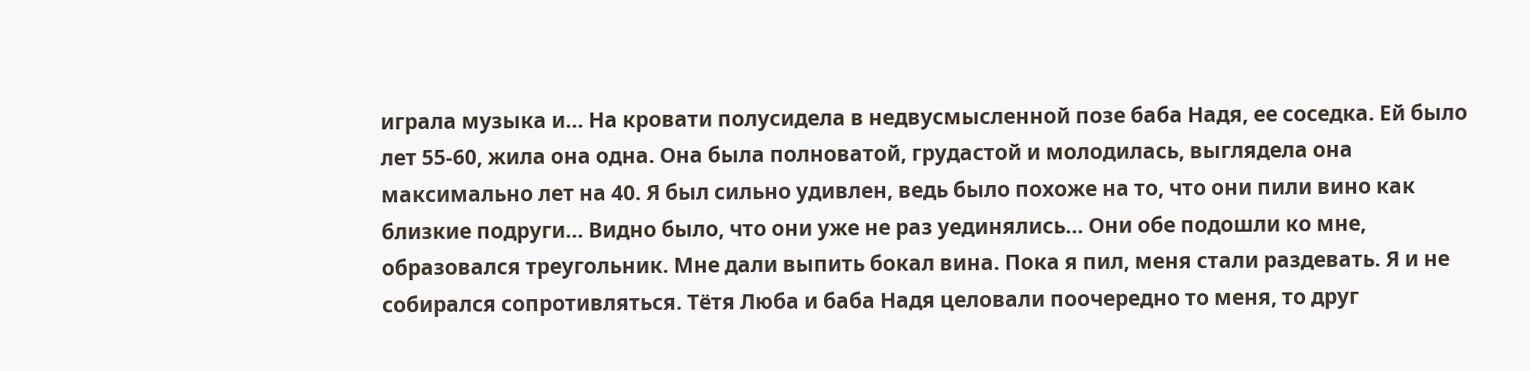играла музыка и... На кровати полусидела в недвусмысленной позе баба Надя, ее соседка. Ей было лет 55-60, жила она одна. Она была полноватой, грудастой и молодилась, выглядела она максимально лет на 40. Я был сильно удивлен, ведь было похоже на то, что они пили вино как близкие подруги... Видно было, что они уже не раз уединялись... Они обе подошли ко мне, образовался треугольник. Мне дали выпить бокал вина. Пока я пил, меня стали раздевать. Я и не собирался сопротивляться. Тётя Люба и баба Надя целовали поочередно то меня, то друг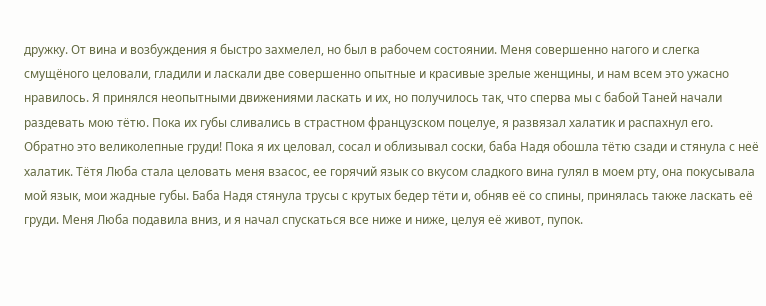дружку. От вина и возбуждения я быстро захмелел, но был в рабочем состоянии. Меня совершенно нагого и слегка смущёного целовали, гладили и ласкали две совершенно опытные и красивые зрелые женщины, и нам всем это ужасно нравилось. Я принялся неопытными движениями ласкать и их, но получилось так, что сперва мы с бабой Таней начали раздевать мою тётю. Пока их губы сливались в страстном французском поцелуе, я развязал халатик и распахнул его. Обратно это великолепные груди! Пока я их целовал, сосал и облизывал соски, баба Надя обошла тётю сзади и стянула с неё халатик. Тётя Люба стала целовать меня взасос, ее горячий язык со вкусом сладкого вина гулял в моем рту, она покусывала мой язык, мои жадные губы. Баба Надя стянула трусы с крутых бедер тёти и, обняв её со спины, принялась также ласкать её груди. Меня Люба подавила вниз, и я начал спускаться все ниже и ниже, целуя её живот, пупок.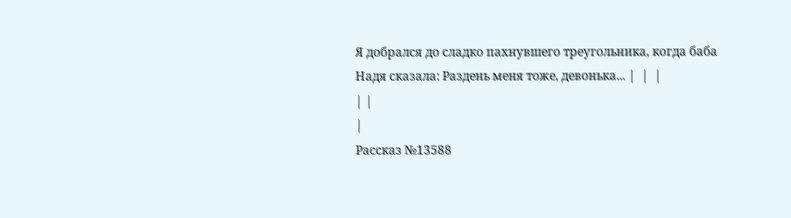Я добрался до сладко пахнувшего треугольника, когда баба Надя сказала: Раздень меня тоже, девонька... |  |  |
| |
|
Рассказ №13588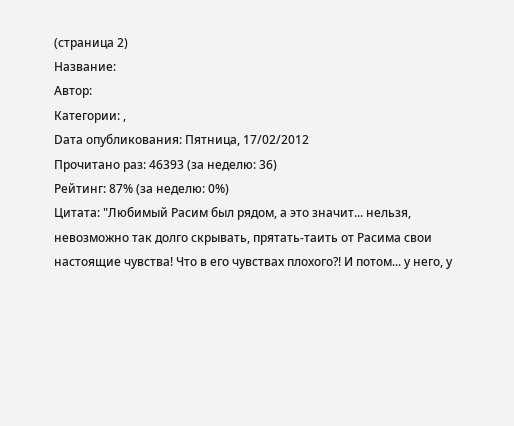(страница 2)
Название:
Автор:
Категории: ,
Dата опубликования: Пятница, 17/02/2012
Прочитано раз: 46393 (за неделю: 36)
Рейтинг: 87% (за неделю: 0%)
Цитата: "Любимый Расим был рядом, а это значит... нельзя, невозможно так долго скрывать, прятать-таить от Расима свои настоящие чувства! Что в его чувствах плохого?! И потом... у него, у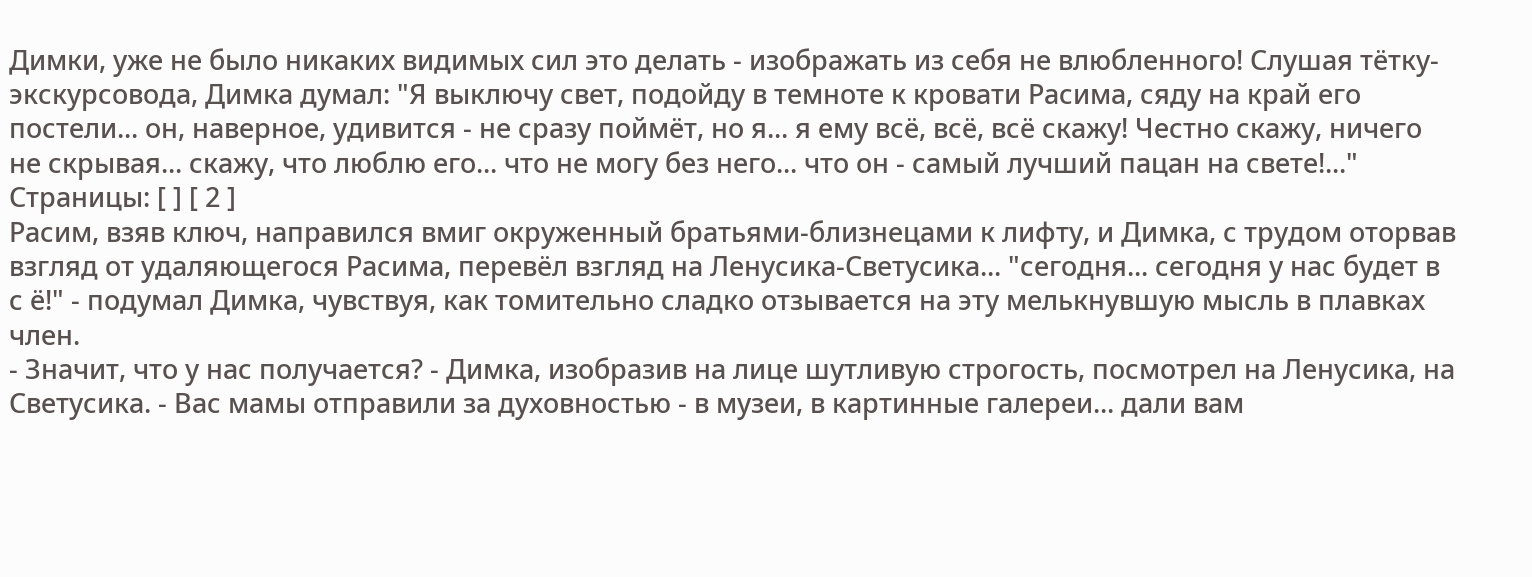Димки, уже не было никаких видимых сил это делать - изображать из себя не влюбленного! Слушая тётку-экскурсовода, Димка думал: "Я выключу свет, подойду в темноте к кровати Расима, сяду на край его постели... он, наверное, удивится - не сразу поймёт, но я... я ему всё, всё, всё скажу! Честно скажу, ничего не скрывая... скажу, что люблю его... что не могу без него... что он - самый лучший пацан на свете!..."
Страницы: [ ] [ 2 ]
Расим, взяв ключ, направился вмиг окруженный братьями-близнецами к лифту, и Димка, с трудом оторвав взгляд от удаляющегося Расима, перевёл взгляд на Ленусика-Светусика... "сегодня... сегодня у нас будет в с ё!" - подумал Димка, чувствуя, как томительно сладко отзывается на эту мелькнувшую мысль в плавках член.
- Значит, что у нас получается? - Димка, изобразив на лице шутливую строгость, посмотрел на Ленусика, на Светусика. - Вас мамы отправили за духовностью - в музеи, в картинные галереи... дали вам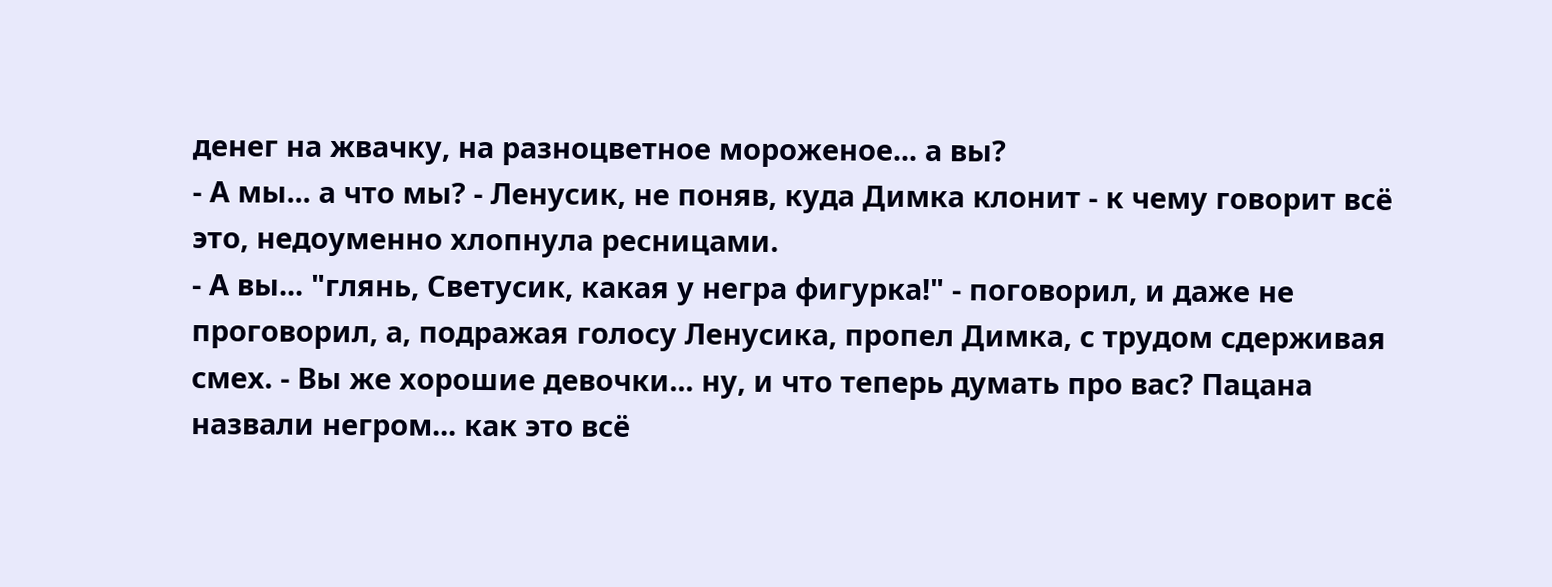денег на жвачку, на разноцветное мороженое... а вы?
- А мы... а что мы? - Ленусик, не поняв, куда Димка клонит - к чему говорит всё это, недоуменно хлопнула ресницами.
- А вы... "глянь, Светусик, какая у негра фигурка!" - поговорил, и даже не проговорил, а, подражая голосу Ленусика, пропел Димка, с трудом сдерживая смех. - Вы же хорошие девочки... ну, и что теперь думать про вас? Пацана назвали негром... как это всё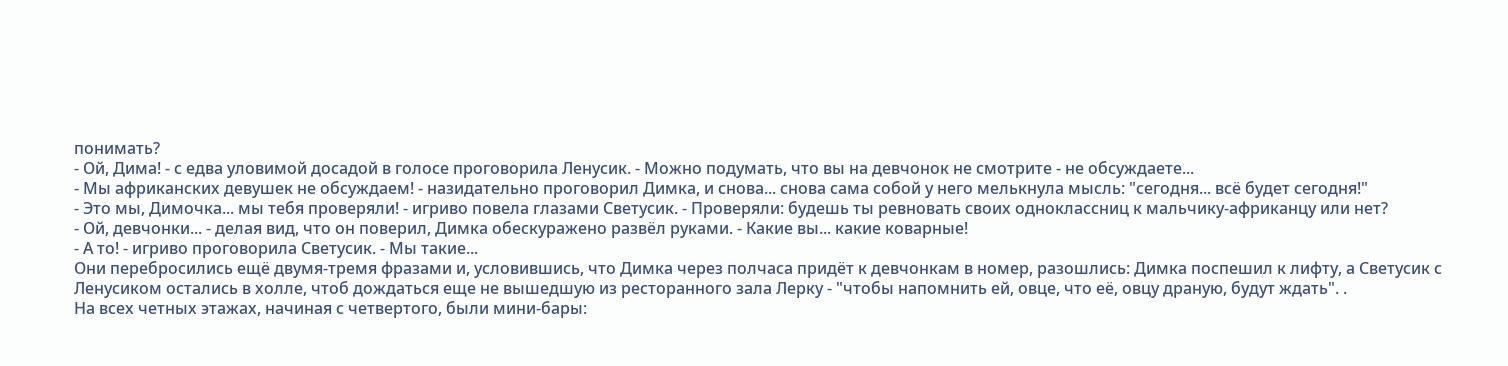понимать?
- Ой, Дима! - с едва уловимой досадой в голосе проговорила Ленусик. - Можно подумать, что вы на девчонок не смотрите - не обсуждаете...
- Мы африканских девушек не обсуждаем! - назидательно проговорил Димка, и снова... снова сама собой у него мелькнула мысль: "сегодня... всё будет сегодня!"
- Это мы, Димочка... мы тебя проверяли! - игриво повела глазами Светусик. - Проверяли: будешь ты ревновать своих одноклассниц к мальчику-африканцу или нет?
- Ой, девчонки... - делая вид, что он поверил, Димка обескуражено развёл руками. - Какие вы... какие коварные!
- А то! - игриво проговорила Светусик. - Мы такие...
Они перебросились ещё двумя-тремя фразами и, условившись, что Димка через полчаса придёт к девчонкам в номер, разошлись: Димка поспешил к лифту, а Светусик с Ленусиком остались в холле, чтоб дождаться еще не вышедшую из ресторанного зала Лерку - "чтобы напомнить ей, овце, что её, овцу драную, будут ждать". .
На всех четных этажах, начиная с четвертого, были мини-бары: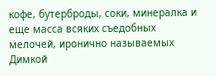кофе, бутерброды, соки, минералка и еще масса всяких съедобных мелочей, иронично называемых Димкой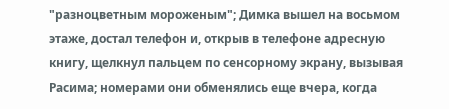"разноцветным мороженым"; Димка вышел на восьмом этаже, достал телефон и, открыв в телефоне адресную книгу, щелкнул пальцем по сенсорному экрану, вызывая Расима; номерами они обменялись еще вчера, когда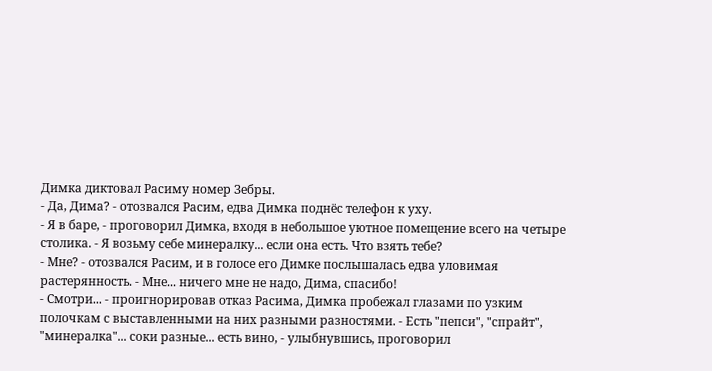Димка диктовал Расиму номер Зебры.
- Да, Дима? - отозвался Расим, едва Димка поднёс телефон к уху.
- Я в баре, - проговорил Димка, входя в небольшое уютное помещение всего на четыре столика. - Я возьму себе минералку... если она есть. Что взять тебе?
- Мне? - отозвался Расим, и в голосе его Димке послышалась едва уловимая растерянность. - Мне... ничего мне не надо, Дима, спасибо!
- Смотри... - проигнорировав отказ Расима, Димка пробежал глазами по узким полочкам с выставленными на них разными разностями. - Есть "пепси", "спрайт", "минералка"... соки разные... есть вино, - улыбнувшись, проговорил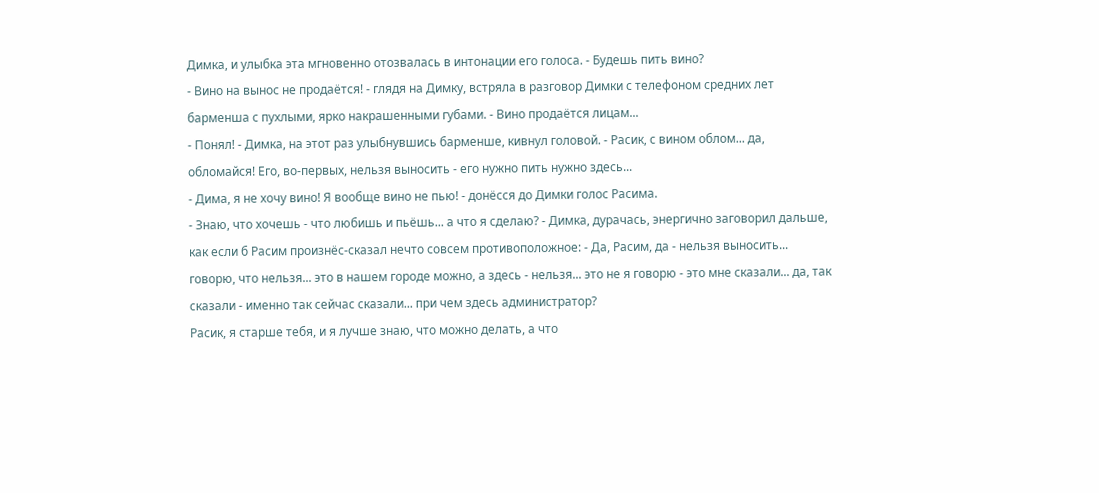Димка, и улыбка эта мгновенно отозвалась в интонации его голоса. - Будешь пить вино?
- Вино на вынос не продаётся! - глядя на Димку, встряла в разговор Димки с телефоном средних лет барменша с пухлыми, ярко накрашенными губами. - Вино продаётся лицам...
- Понял! - Димка, на этот раз улыбнувшись барменше, кивнул головой. - Расик, с вином облом... да, обломайся! Его, во-первых, нельзя выносить - его нужно пить нужно здесь...
- Дима, я не хочу вино! Я вообще вино не пью! - донёсся до Димки голос Расима.
- Знаю, что хочешь - что любишь и пьёшь... а что я сделаю? - Димка, дурачась, энергично заговорил дальше, как если б Расим произнёс-сказал нечто совсем противоположное: - Да, Расим, да - нельзя выносить... говорю, что нельзя... это в нашем городе можно, а здесь - нельзя... это не я говорю - это мне сказали... да, так сказали - именно так сейчас сказали... при чем здесь администратор?
Расик, я старше тебя, и я лучше знаю, что можно делать, а что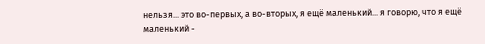нельзя... это во-первых, а во-вторых, я ещё маленький... я говорю, что я ещё маленький -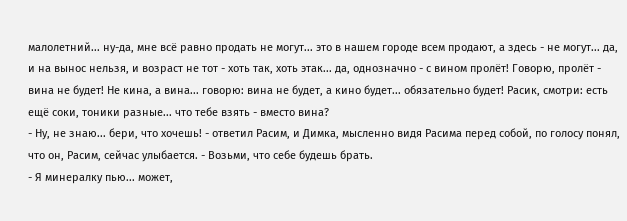малолетний... ну-да, мне всё равно продать не могут... это в нашем городе всем продают, а здесь - не могут... да, и на вынос нельзя, и возраст не тот - хоть так, хоть этак... да, однозначно - с вином пролёт! Говорю, пролёт - вина не будет! Не кина, а вина... говорю: вина не будет, а кино будет... обязательно будет! Расик, смотри: есть ещё соки, тоники разные... что тебе взять - вместо вина?
- Ну, не знаю... бери, что хочешь! - ответил Расим, и Димка, мысленно видя Расима перед собой, по голосу понял, что он, Расим, сейчас улыбается. - Возьми, что себе будешь брать.
- Я минералку пью... может,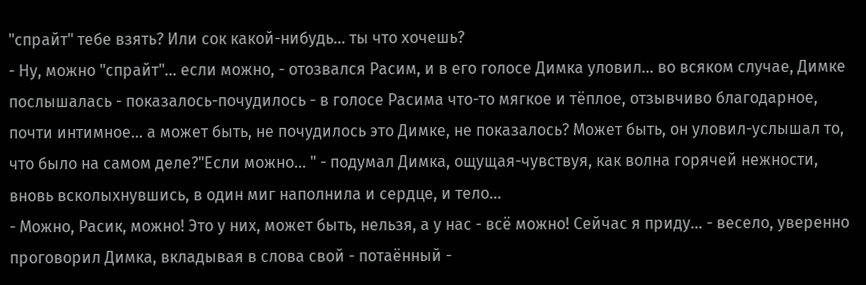"спрайт" тебе взять? Или сок какой-нибудь... ты что хочешь?
- Ну, можно "спрайт"... если можно, - отозвался Расим, и в его голосе Димка уловил... во всяком случае, Димке послышалась - показалось-почудилось - в голосе Расима что-то мягкое и тёплое, отзывчиво благодарное, почти интимное... а может быть, не почудилось это Димке, не показалось? Может быть, он уловил-услышал то, что было на самом деле?"Если можно... " - подумал Димка, ощущая-чувствуя, как волна горячей нежности, вновь всколыхнувшись, в один миг наполнила и сердце, и тело...
- Можно, Расик, можно! Это у них, может быть, нельзя, а у нас - всё можно! Сейчас я приду... - весело, уверенно проговорил Димка, вкладывая в слова свой - потаённый -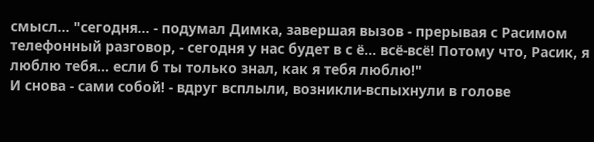смысл... "сегодня... - подумал Димка, завершая вызов - прерывая с Расимом телефонный разговор, - сегодня у нас будет в с ё... всё-всё! Потому что, Расик, я люблю тебя... если б ты только знал, как я тебя люблю!"
И снова - сами собой! - вдруг всплыли, возникли-вспыхнули в голове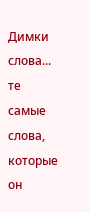Димки слова... те самые слова, которые он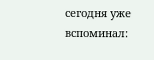сегодня уже вспоминал: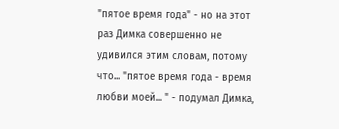"пятое время года" - но на этот раз Димка совершенно не удивился этим словам, потому что... "пятое время года - время любви моей... " - подумал Димка,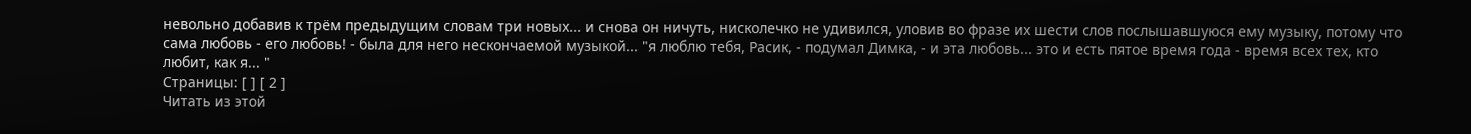невольно добавив к трём предыдущим словам три новых... и снова он ничуть, нисколечко не удивился, уловив во фразе их шести слов послышавшуюся ему музыку, потому что сама любовь - его любовь! - была для него нескончаемой музыкой... "я люблю тебя, Расик, - подумал Димка, - и эта любовь... это и есть пятое время года - время всех тех, кто любит, как я... "
Страницы: [ ] [ 2 ]
Читать из этой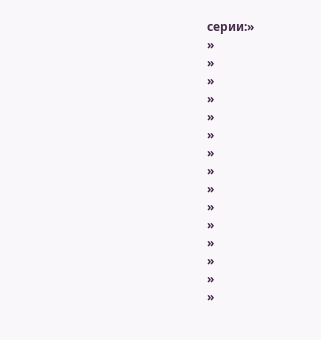серии:»
»
»
»
»
»
»
»
»
»
»
»
»
»
»
»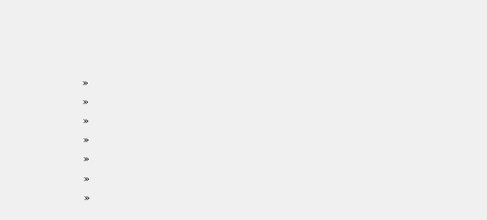»
»
»
»
»
»
»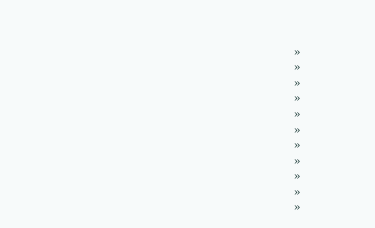»
»
»
»
»
»
»
»
»
»
»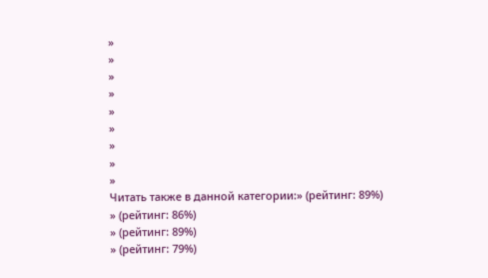»
»
»
»
»
»
»
»
»
Читать также в данной категории:» (рейтинг: 89%)
» (рейтинг: 86%)
» (рейтинг: 89%)
» (рейтинг: 79%)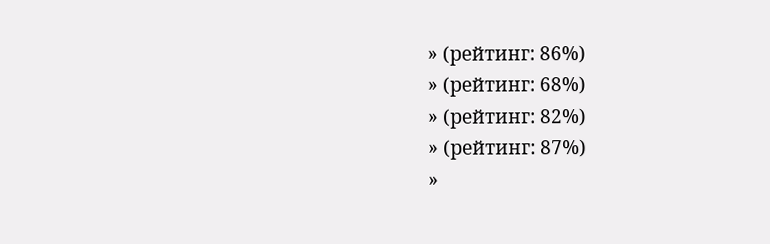» (рейтинг: 86%)
» (рейтинг: 68%)
» (рейтинг: 82%)
» (рейтинг: 87%)
»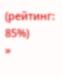(рейтинг: 85%)
»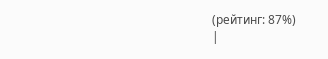(рейтинг: 87%)
|